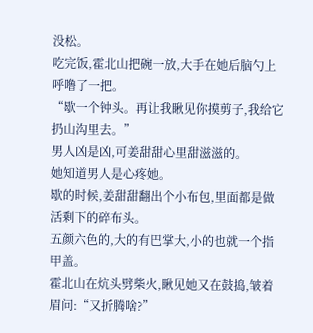没松。
吃完饭,霍北山把碗一放,大手在她后脑勺上呼噜了一把。
“歇一个钟头。再让我瞅见你摸剪子,我给它扔山沟里去。”
男人凶是凶,可姜甜甜心里甜滋滋的。
她知道男人是心疼她。
歇的时候,姜甜甜翻出个小布包,里面都是做活剩下的碎布头。
五颜六色的,大的有巴掌大,小的也就一个指甲盖。
霍北山在炕头劈柴火,瞅见她又在鼓捣,皱着眉问:“又折腾啥?”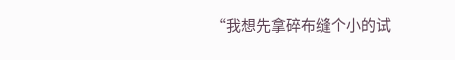“我想先拿碎布缝个小的试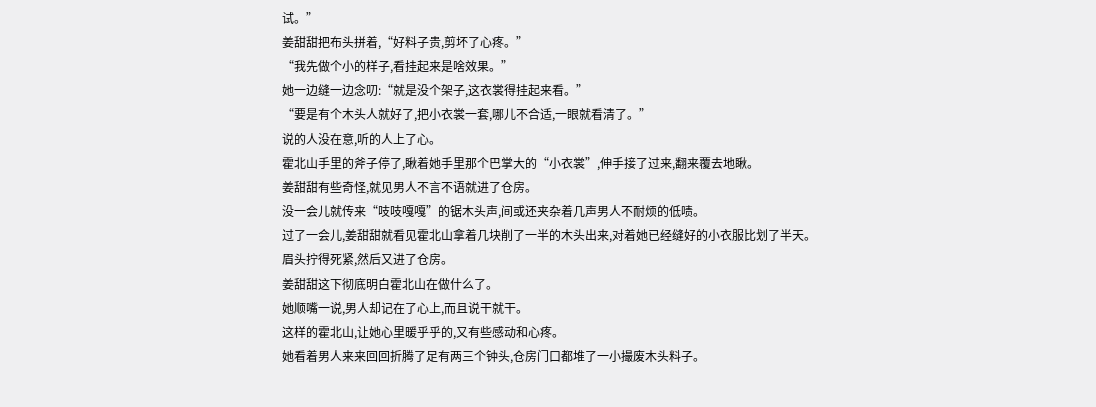试。”
姜甜甜把布头拼着,“好料子贵,剪坏了心疼。”
“我先做个小的样子,看挂起来是啥效果。”
她一边缝一边念叨:“就是没个架子,这衣裳得挂起来看。”
“要是有个木头人就好了,把小衣裳一套,哪儿不合适,一眼就看清了。”
说的人没在意,听的人上了心。
霍北山手里的斧子停了,瞅着她手里那个巴掌大的“小衣裳”,伸手接了过来,翻来覆去地瞅。
姜甜甜有些奇怪,就见男人不言不语就进了仓房。
没一会儿就传来“吱吱嘎嘎”的锯木头声,间或还夹杂着几声男人不耐烦的低啧。
过了一会儿,姜甜甜就看见霍北山拿着几块削了一半的木头出来,对着她已经缝好的小衣服比划了半天。
眉头拧得死紧,然后又进了仓房。
姜甜甜这下彻底明白霍北山在做什么了。
她顺嘴一说,男人却记在了心上,而且说干就干。
这样的霍北山,让她心里暖乎乎的,又有些感动和心疼。
她看着男人来来回回折腾了足有两三个钟头,仓房门口都堆了一小撮废木头料子。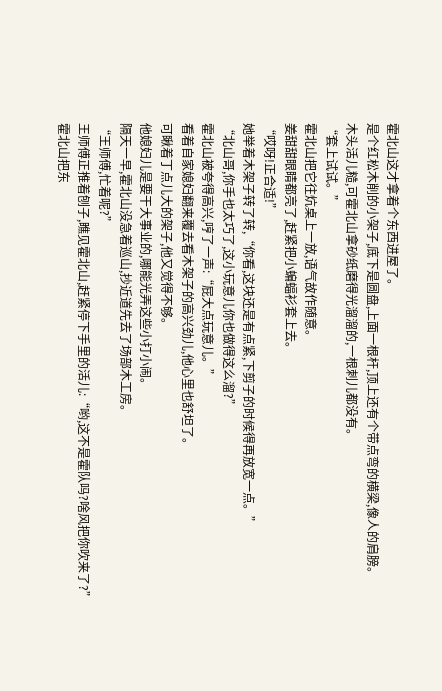霍北山这才拿着个东西进屋了。
是个红松木削的小架子,底下是圆盘,上面一根杆,顶上还有个带点弯的横梁,像人的肩膀。
木头活儿糙,可霍北山拿砂纸磨得光溜溜的,一根刺儿都没有。
“套上试试。”
霍北山把它往炕桌上一放,语气故作随意。
姜甜甜眼睛都亮了,赶紧把小蝙蝠衫套上去。
“哎呀!正合适!”
她举着木架子转了转,“你看,这块还是有点紧,下剪子的时候得再放宽一点。”
“北山哥,你手也太巧了,这小玩意儿你也做得这么溜?”
霍北山被夸得高兴,哼了一声:“屁大点玩意儿。”
看着自家媳妇翻来覆去看木架子的高兴劲儿,他心里也舒坦了。
可瞅着丁点儿大的架子,他又觉得不够。
他媳妇儿是要干大事业的,哪能光弄这些小打小闹。
隔天一早,霍北山没急着巡山,抄近道先去了场部木工房。
“王师傅,忙着呢?”
王师傅正推着刨子,瞧见霍北山,赶紧停下手里的活儿:“哟,这不是霍队吗?啥风把你吹来了?”
霍北山把东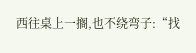西往桌上一搁,也不绕弯子:“找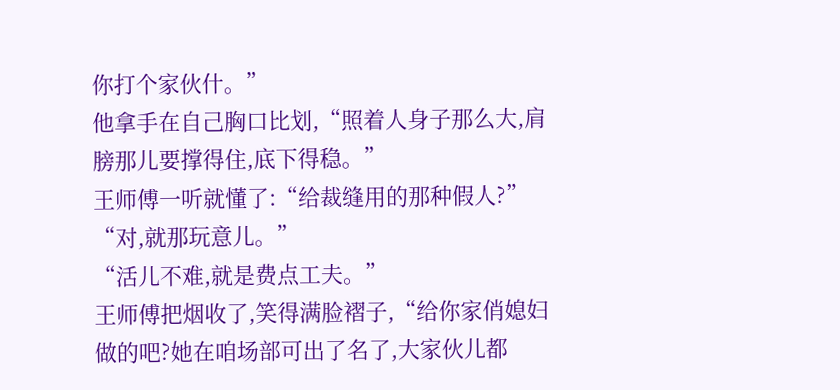你打个家伙什。”
他拿手在自己胸口比划,“照着人身子那么大,肩膀那儿要撑得住,底下得稳。”
王师傅一听就懂了:“给裁缝用的那种假人?”
“对,就那玩意儿。”
“活儿不难,就是费点工夫。”
王师傅把烟收了,笑得满脸褶子,“给你家俏媳妇做的吧?她在咱场部可出了名了,大家伙儿都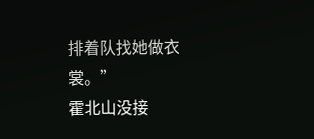排着队找她做衣裳。”
霍北山没接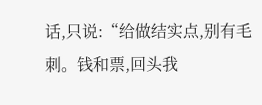话,只说:“给做结实点,别有毛刺。钱和票,回头我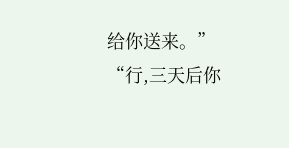给你送来。”
“行,三天后你